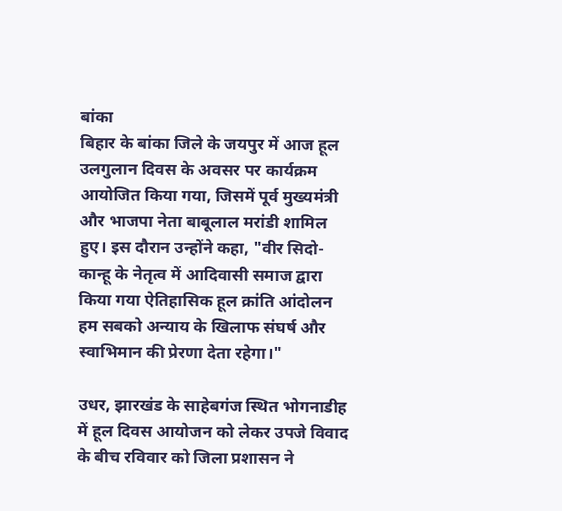बांका
बिहार के बांका जिले के जयपुर में आज हूल उलगुलान दिवस के अवसर पर कार्यक्रम आयोजित किया गया, जिसमें पूर्व मुख्यमंत्री और भाजपा नेता बाबूलाल मरांडी शामिल हुए। इस दौरान उन्होंने कहा, "वीर सिदो-कान्हू के नेतृत्व में आदिवासी समाज द्वारा किया गया ऐतिहासिक हूल क्रांति आंदोलन हम सबको अन्याय के खिलाफ संघर्ष और स्वाभिमान की प्रेरणा देता रहेगा।"

उधर, झारखंड के साहेबगंज स्थित भोगनाडीह में हूल दिवस आयोजन को लेकर उपजे विवाद के बीच रविवार को जिला प्रशासन ने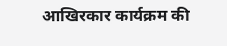आखिरकार कार्यक्रम की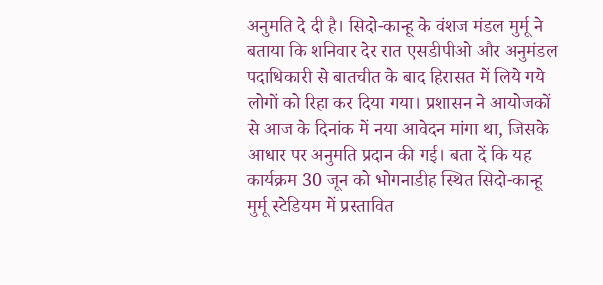अनुमति दे दी है। सिदो-कान्हू के वंशज मंडल मुर्मू ने बताया कि शनिवार देर रात एसडीपीओ और अनुमंडल पदाधिकारी से बातचीत के बाद हिरासत में लिये गये लोगों को रिहा कर दिया गया। प्रशासन ने आयोजकों से आज के दिनांक में नया आवेदन मांगा था, जिसके आधार पर अनुमति प्रदान की गई। बता दें कि यह कार्यक्रम 30 जून को भोगनाडीह स्थित सिदो-कान्हू मुर्मू स्टेडियम में प्रस्तावित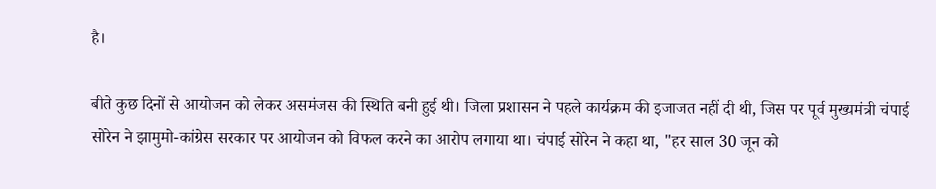है।

बीते कुछ दिनों से आयोजन को लेकर असमंजस की स्थिति बनी हुई थी। जिला प्रशासन ने पहले कार्यक्रम की इजाजत नहीं दी थी, जिस पर पूर्व मुख्यमंत्री चंपाई सोरेन ने झामुमो-कांग्रेस सरकार पर आयोजन को विफल करने का आरोप लगाया था। चंपाई सोरेन ने कहा था, "हर साल 30 जून को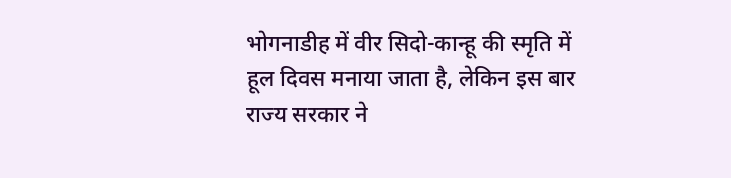भोगनाडीह में वीर सिदो-कान्हू की स्मृति में हूल दिवस मनाया जाता है, लेकिन इस बार राज्य सरकार ने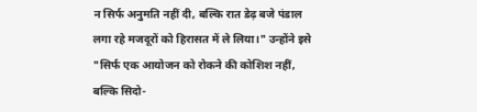न सिर्फ अनुमति नहीं दी, बल्कि रात डेढ़ बजे पंडाल लगा रहे मजदूरों को हिरासत में ले लिया।" उन्होंने इसे "सिर्फ एक आयोजन को रोकने की कोशिश नहीं, बल्कि सिदो-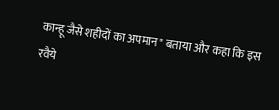कान्हू जैसे शहीदों का अपमान" बताया और कहा कि इस रवैये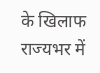के खिलाफ राज्यभर में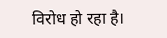विरोध हो रहा है।